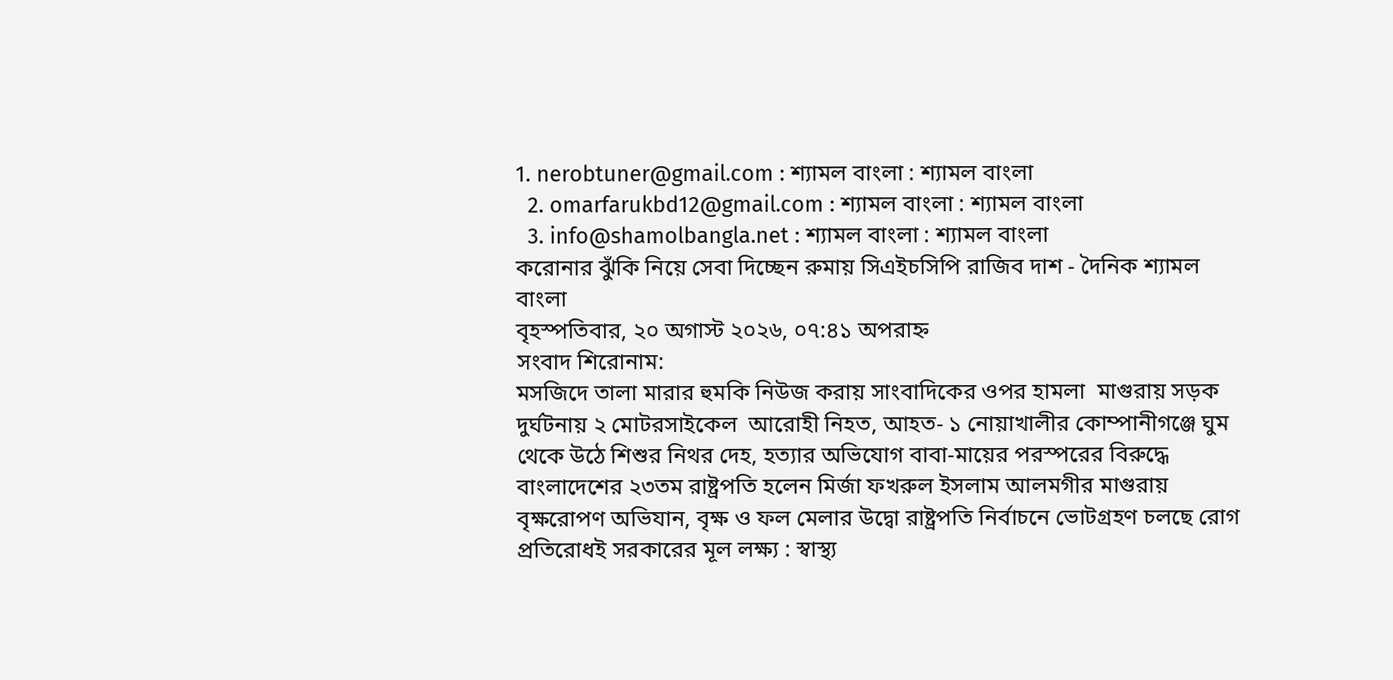1. nerobtuner@gmail.com : শ্যামল বাংলা : শ্যামল বাংলা
  2. omarfarukbd12@gmail.com : শ্যামল বাংলা : শ্যামল বাংলা
  3. info@shamolbangla.net : শ্যামল বাংলা : শ্যামল বাংলা
করোনার ঝুঁকি নিয়ে সেবা দিচ্ছেন রুমায় সিএইচসিপি রাজিব দাশ - দৈনিক শ্যামল বাংলা
বৃহস্পতিবার, ২০ অগাস্ট ২০২৬, ০৭:৪১ অপরাহ্ন
সংবাদ শিরোনাম:
মসজিদে তালা মারার হুমকি নিউজ করায় সাংবাদিকের ওপর হামলা  মাগুরায় সড়ক দুর্ঘটনায় ২ মোটরসাইকেল  আরোহী নিহত, আহত- ১ নোয়াখালীর কোম্পানীগঞ্জে ঘুম থেকে উঠে শিশুর নিথর দেহ, হত্যার অভিযোগ বাবা-মায়ের পরস্পরের বিরুদ্ধে  বাংলাদেশের ২৩তম রাষ্ট্রপতি হলেন মির্জা ফখরুল ইসলাম আলমগীর মাগুরায় বৃক্ষরোপণ অভিযান, বৃক্ষ ও ফল মেলার উদ্বো রাষ্ট্রপতি নির্বাচনে ভোটগ্রহণ চলছে রোগ প্রতিরোধই সরকারের মূল লক্ষ্য : স্বাস্থ্য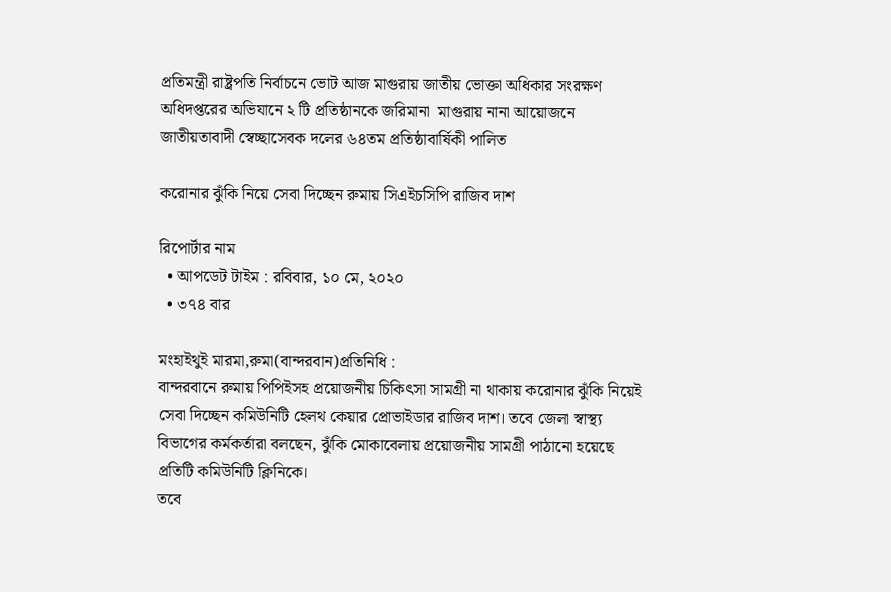প্রতিমন্ত্রী রাষ্ট্রপতি নির্বাচনে ভোট আজ মাগুরায় জাতীয় ভোক্তা অধিকার সংরক্ষণ অধিদপ্তরের অভিযানে ২ টি প্রতিষ্ঠানকে জরিমানা  মাগুরায় নানা আয়োজনে জাতীয়তাবাদী স্বেচ্ছাসেবক দলের ৬৪তম প্রতিষ্ঠাবার্ষিকী পালিত

করোনার ঝুঁকি নিয়ে সেবা দিচ্ছেন রুমায় সিএইচসিপি রাজিব দাশ

রিপোর্টার নাম
  • আপডেট টাইম : রবিবার, ১০ মে, ২০২০
  • ৩৭৪ বার

মংহাইথুই মারমা,রুমা(বান্দরবান)প্রতিনিধি :
বান্দরবানে রুমায় পিপিইসহ প্রয়োজনীয় চিকিৎসা সামগ্রী না থাকায় করোনার ঝুঁকি নিয়েই সেবা দিচ্ছেন কমিউনিটি হেলথ কেয়ার প্রোভাইডার রাজিব দাশ। তবে জেলা স্বাস্থ্য বিভাগের কর্মকর্তারা বলছেন, ঝুঁকি মোকাবেলায় প্রয়োজনীয় সামগ্রী পাঠানো হয়েছে প্রতিটি কমিউনিটি ক্লিনিকে।
তবে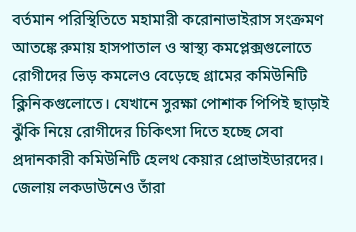বর্তমান পরিস্থিতিতে মহামারী করোনাভাইরাস সংক্রমণ আতঙ্কে রুমায় হাসপাতাল ও স্বাস্থ্য কমপ্লেক্সগুলোতে রোগীদের ভিড় কমলেও বেড়েছে গ্রামের কমিউনিটি ক্লিনিকগুলোতে। যেখানে সুরক্ষা পোশাক পিপিই ছাড়াই ঝুঁকি নিয়ে রোগীদের চিকিৎসা দিতে হচ্ছে সেবা প্রদানকারী কমিউনিটি হেলথ কেয়ার প্রোভাইডারদের। জেলায় লকডাউনেও তাঁরা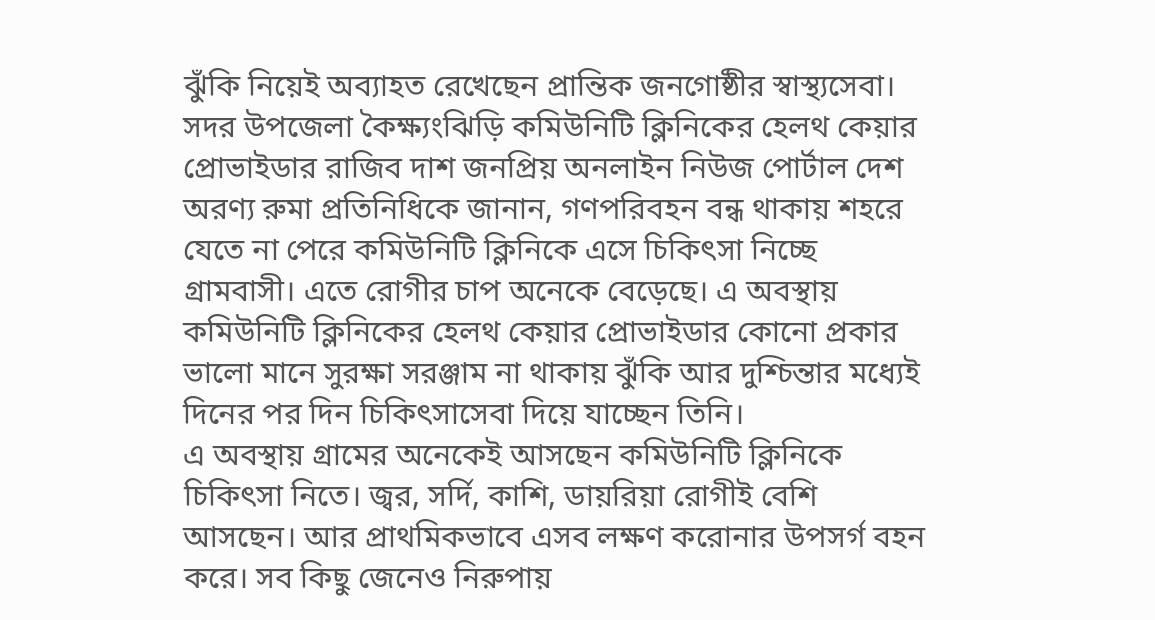ঝুঁকি নিয়েই অব্যাহত রেখেছেন প্রান্তিক জনগোষ্ঠীর স্বাস্থ্যসেবা।
সদর উপজেলা কৈক্ষ্যংঝিড়ি কমিউনিটি ক্লিনিকের হেলথ কেয়ার প্রোভাইডার রাজিব দাশ জনপ্রিয় অনলাইন নিউজ পোর্টাল দেশ অরণ্য রুমা প্রতিনিধিকে জানান, গণপরিবহন বন্ধ থাকায় শহরে যেতে না পেরে কমিউনিটি ক্লিনিকে এসে চিকিৎসা নিচ্ছে গ্রামবাসী। এতে রোগীর চাপ অনেকে বেড়েছে। এ অবস্থায় কমিউনিটি ক্লিনিকের হেলথ কেয়ার প্রোভাইডার কোনো প্রকার ভালো মানে সুরক্ষা সরঞ্জাম না থাকায় ঝুঁকি আর দুশ্চিন্তার মধ্যেই দিনের পর দিন চিকিৎসাসেবা দিয়ে যাচ্ছেন তিনি।
এ অবস্থায় গ্রামের অনেকেই আসছেন কমিউনিটি ক্লিনিকে চিকিৎসা নিতে। জ্বর, সর্দি, কাশি, ডায়রিয়া রোগীই বেশি আসছেন। আর প্রাথমিকভাবে এসব লক্ষণ করোনার উপসর্গ বহন করে। সব কিছু জেনেও নিরুপায়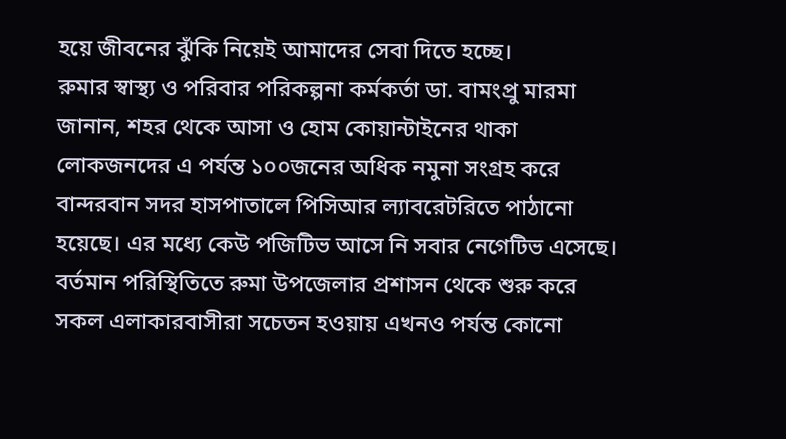হয়ে জীবনের ঝুঁকি নিয়েই আমাদের সেবা দিতে হচ্ছে।
রুমার স্বাস্থ্য ও পরিবার পরিকল্পনা কর্মকর্তা ডা. বামংপ্রু মারমা জানান, শহর থেকে আসা ও হোম কোয়ান্টাইনের থাকা লোকজনদের এ পর্যন্ত ১০০জনের অধিক নমুনা সংগ্রহ করে বান্দরবান সদর হাসপাতালে পিসিআর ল্যাবরেটরিতে পাঠানো হয়েছে। এর মধ্যে কেউ পজিটিভ আসে নি সবার নেগেটিভ এসেছে। বর্তমান পরিস্থিতিতে রুমা উপজেলার প্রশাসন থেকে শুরু করে সকল এলাকারবাসীরা সচেতন হওয়ায় এখনও পর্যন্ত কোনো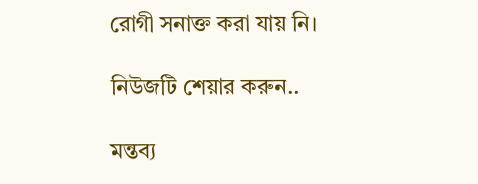রোগী সনাক্ত করা যায় নি।

নিউজটি শেয়ার করুন..

মন্তব্য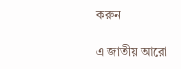করুন

এ জাতীয় আরো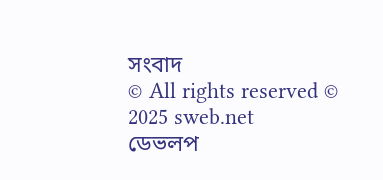সংবাদ
© All rights reserved © 2025 sweb.net
ডেভলপ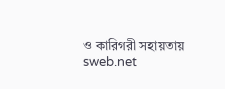ও কারিগরী সহায়তায় sweb.net